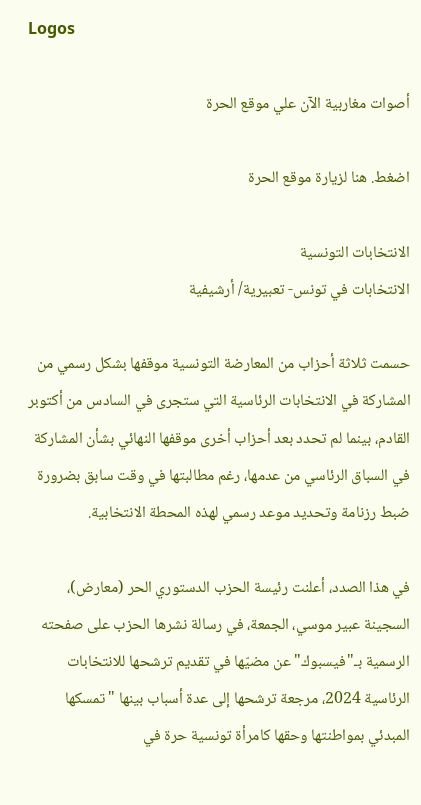Logos

أصوات مغاربية الآن علي موقع الحرة

اضغط. هنا لزيارة موقع الحرة

الانتخابات التونسية
الانتخابات في تونس- تعبيرية/ أرشيفية

حسمت ثلاثة أحزاب من المعارضة التونسية موقفها بشكل رسمي من المشاركة في الانتخابات الرئاسية التي ستجرى في السادس من أكتوبر القادم، بينما لم تحدد بعد أحزاب أخرى موقفها النهائي بشأن المشاركة في السباق الرئاسي من عدمها، رغم مطالبتها في وقت سابق بضرورة ضبط رزنامة وتحديد موعد رسمي لهذه المحطة الانتخابية.

في هذا الصدد، أعلنت رئيسة الحزب الدستوري الحر (معارض)، السجينة عبير موسي، الجمعة، في رسالة نشرها الحزب على صفحته الرسمية بـ"فيسبوك" عن مضيّها في تقديم ترشحها للانتخابات الرئاسية 2024، مرجعة ترشحها إلى عدة أسباب بينها "تمسكها المبدئي بمواطنتها وحقها كامرأة تونسية حرة في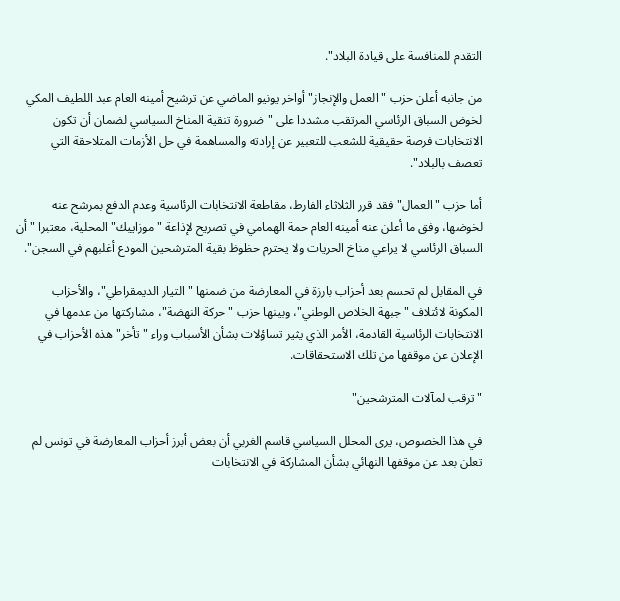التقدم للمنافسة على قيادة البلاد".

من جانبه أعلن حزب "العمل والإنجاز" أواخر يونيو الماضي عن ترشيح أمينه العام عبد اللطيف المكي لخوض السباق الرئاسي المرتقب مشددا على "ضرورة تنقية المناخ السياسي لضمان أن تكون الانتخابات فرصة حقيقية للشعب للتعبير عن إرادته والمساهمة في حل الأزمات المتلاحقة التي تعصف بالبلاد".

أما حزب "العمال" فقد قرر الثلاثاء الفارط، مقاطعة الانتخابات الرئاسية وعدم الدفع بمرشح عنه لخوضها، وفق ما أعلن عنه أمينه العام حمة الهمامي في تصريح لإذاعة "موزاييك" المحلية، معتبرا "أن السباق الرئاسي لا يراعي مناخ الحريات ولا يحترم حظوظ بقية المترشحين المودع أغلبهم في السجن".

في المقابل لم تحسم بعد أحزاب بارزة في المعارضة من ضمنها "التيار الديمقراطي"، والأحزاب المكونة لائتلاف "جبهة الخلاص الوطني"، وبينها حزب "حركة النهضة"، مشاركتها من عدمها في الانتخابات الرئاسية القادمة، الأمر الذي يثير تساؤلات بشأن الأسباب وراء "تأخر" هذه الأحزاب في الإعلان عن موقفها من تلك الاستحقاقات.

"ترقب لمآلات المترشحين"

في هذا الخصوص، يرى المحلل السياسي قاسم الغربي أن بعض أبرز أحزاب المعارضة في تونس لم تعلن بعد عن موقفها النهائي بشأن المشاركة في الانتخابات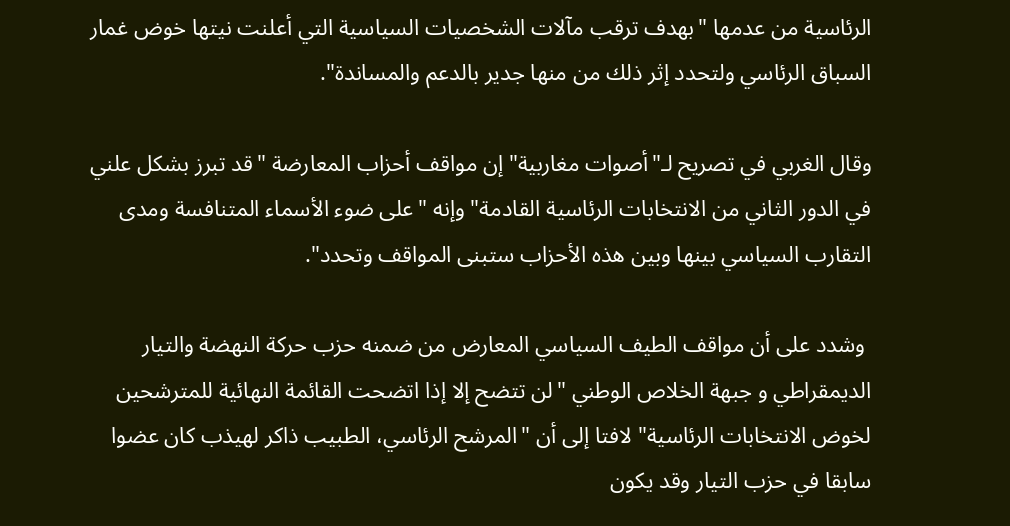الرئاسية من عدمها "بهدف ترقب مآلات الشخصيات السياسية التي أعلنت نيتها خوض غمار السباق الرئاسي ولتحدد إثر ذلك من منها جدير بالدعم والمساندة".

وقال الغربي في تصريح لـ"أصوات مغاربية" إن مواقف أحزاب المعارضة "قد تبرز بشكل علني في الدور الثاني من الانتخابات الرئاسية القادمة" وإنه "على ضوء الأسماء المتنافسة ومدى التقارب السياسي بينها وبين هذه الأحزاب ستبنى المواقف وتحدد".

 وشدد على أن مواقف الطيف السياسي المعارض من ضمنه حزب حركة النهضة والتيار الديمقراطي و جبهة الخلاص الوطني "لن تتضح إلا إذا اتضحت القائمة النهائية للمترشحين لخوض الانتخابات الرئاسية" لافتا إلى أن "المرشح الرئاسي، الطبيب ذاكر لهيذب كان عضوا سابقا في حزب التيار وقد يكون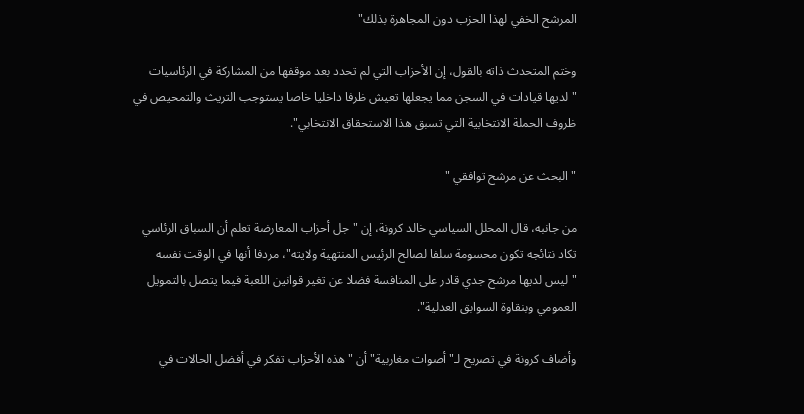المرشح الخفي لهذا الحزب دون المجاهرة بذلك"

وختم المتحدث ذاته بالقول، إن الأحزاب التي لم تحدد بعد موقفها من المشاركة في الرئاسيات "لديها قيادات في السجن مما يجعلها تعيش ظرفا داخليا خاصا يستوجب التريث والتمحيص في ظروف الحملة الانتخابية التي تسبق هذا الاستحقاق الانتخابي".

"البحث عن مرشح توافقي "

من جانبه، قال المحلل السياسي خالد كرونة، إن "جل أحزاب المعارضة تعلم أن السباق الرئاسي تكاد نتائجه تكون محسومة سلفا لصالح الرئيس المنتهية ولايته"، مردفا أنها في الوقت نفسه "ليس لديها مرشح جدي قادر على المنافسة فضلا عن تغير قوانين اللعبة فيما يتصل بالتمويل العمومي وبنقاوة السوابق العدلية".

وأضاف كرونة في تصريح لـ"أصوات مغاربية" أن "هذه الأحزاب تفكر في أفضل الحالات في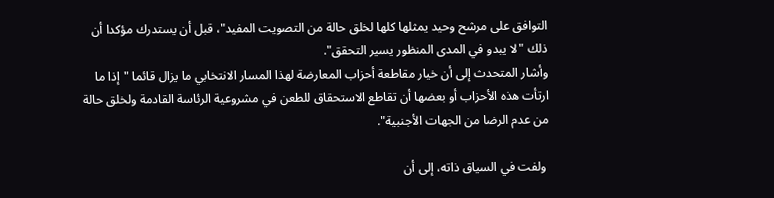التوافق على مرشح وحيد يمثلها كلها لخلق حالة من التصويت المفيد"، قبل أن يستدرك مؤكدا أن ذلك "لا يبدو في المدى المنظور يسير التحقق".
وأشار المتحدث إلى أن خيار مقاطعة أحزاب المعارضة لهذا المسار الانتخابي ما يزال قائما "إذا ما ارتأت هذه الأحزاب أو بعضها أن تقاطع الاستحقاق للطعن في مشروعية الرئاسة القادمة ولخلق حالة من عدم الرضا من الجهات الأجنبية".

 ولفت في السياق ذاته، إلى أن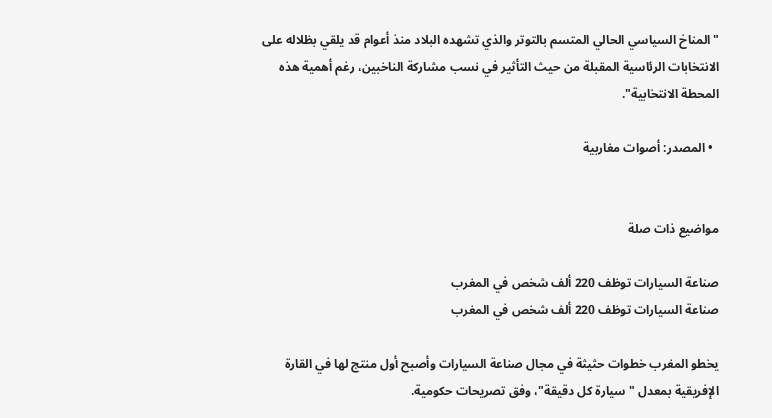"المناخ السياسي الحالي المتسم بالتوتر والذي تشهده البلاد منذ أعوام قد يلقي بظلاله على الانتخابات الرئاسية المقبلة من حيث التأثير في نسب مشاركة الناخبين، رغم أهمية هذه المحطة الانتخابية".

  • المصدر: أصوات مغاربية


مواضيع ذات صلة

صناعة السيارات توظف 220 ألف شخص في المغرب
صناعة السيارات توظف 220 ألف شخص في المغرب

يخطو المغرب خطوات حثيثة في مجال صناعة السيارات وأصبح أول منتج لها في القارة الإفريقية بمعدل "سيارة كل دقيقة"، وفق تصريحات حكومية.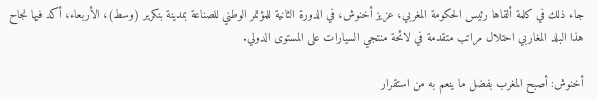جاء ذلك في كلمة ألقاها رئيس الحكومة المغربي، عزيز أخنوش، في الدورة الثانية للمؤتمر الوطني للصناعة بمدينة بنكرير (وسط)، الأربعاء، أكد فيها نجاح هذا البلد المغاربي احتلال مراتب متقدمة في لائحة منتجي السيارات على المستوى الدولي.

أخنوش: أصبح المغرب بفضل ما ينعم به من استقرار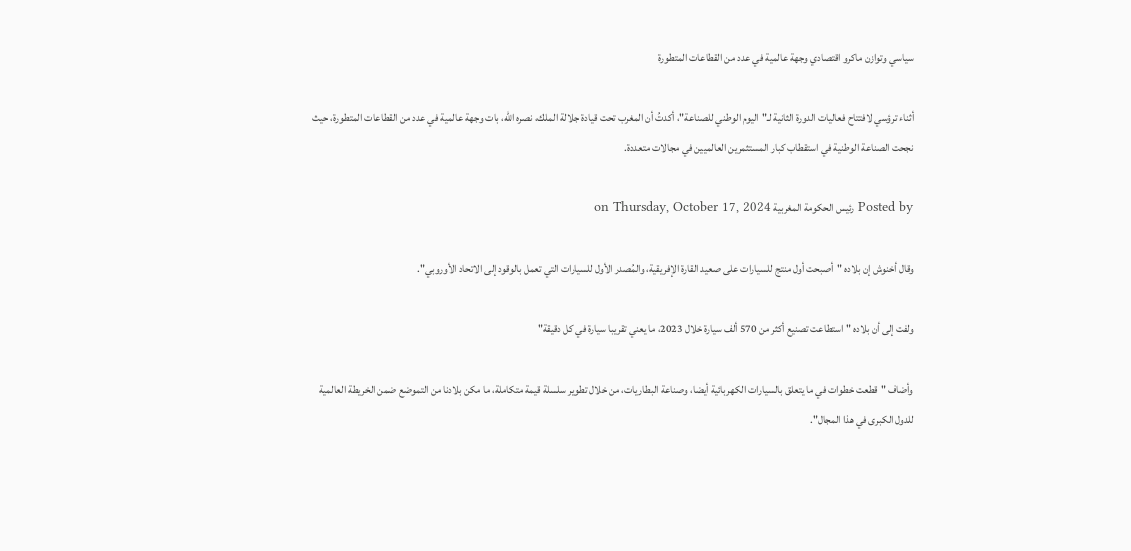سياسي وتوازن ماكرو اقتصادي وجهة عالمية في عدد من القطاعات المتطورة

أثناء ترؤسي لافتتاح فعاليات الدورة الثانية لـ"اليوم الوطني للصناعة"، أكدتُ أن المغرب تحت قيادة جلالة الملك، نصره الله، بات وجهة عالمية في عدد من القطاعات المتطورة، حيث نجحت الصناعة الوطنية في استقطاب كبار المستثمرين العالميين في مجالات متعددة.

Posted by رئيس الحكومة المغربية on Thursday, October 17, 2024

وقال أخنوش إن بلاده "أصبحت أول منتج للسيارات على صعيد القارة الإفريقية، والمُصدر الأول للسيارات التي تعمل بالوقود إلى الاتحاد الأوروبي".

ولفت إلى أن بلاده "استطاعت تصنيع أكثر من 570 ألف سيارة خلال 2023، ما يعني تقريبا سيارة في كل دقيقة"

وأضاف "قطعت خطوات في ما يتعلق بالسيارات الكهربائية أيضا، وصناعة البطاريات، من خلال تطوير سلسلة قيمة متكاملة، ما مكن بلادنا من التموضع ضمن الخريطة العالمية للدول الكبرى في هذا المجال".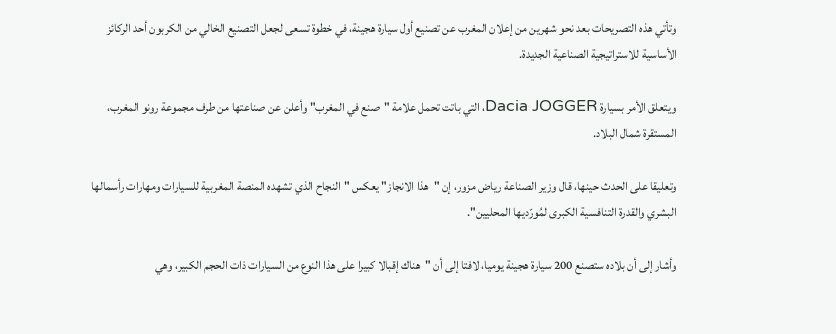وتأتي هذه التصريحات بعد نحو شهرين من إعلان المغرب عن تصنيع أول سيارة هجينة، في خطوة تسعى لجعل التصنيع الخالي من الكربون أحد الركائز الأساسية للاستراتيجية الصناعية الجديدة.

ويتعلق الأمر بسيارة Dacia JOGGER، التي باتت تحمل علامة "صنع في المغرب" وأعلن عن صناعتها من طرف مجموعة رونو المغرب، المستقرة شمال البلاد.

وتعليقا على الحدث حينها، قال وزير الصناعة رياض مزور، إن "هذا الانجاز" يعكس "النجاح الذي تشهده المنصة المغربية للسيارات ومهارات رأسمالها البشري والقدرة التنافسية الكبرى لمُورّديها المحليين".

وأشار إلى أن بلاده ستصنع 200 سيارة هجينة يوميا، لافتا إلى أن "هناك إقبالا كبيرا على هذا النوع من السيارات ذات الحجم الكبير، وهي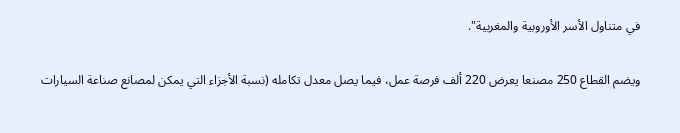في متناول الأسر الأوروبية والمغربية".

ويضم القطاع 250 مصنعا يعرض 220 ألف فرصة عمل، فيما يصل معدل تكامله (نسبة الأجزاء التي يمكن لمصانع صناعة السيارات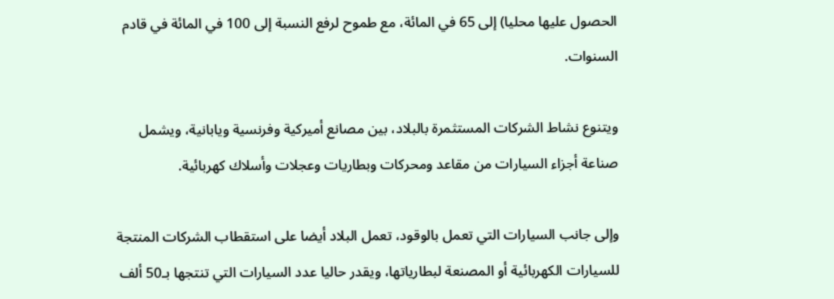الحصول عليها محليا) إلى 65 في المائة، مع طموح لرفع النسبة إلى 100 في المائة في قادم السنوات.

ويتنوع نشاط الشركات المستثمرة بالبلاد، بين مصانع أميركية وفرنسية ويابانية، ويشمل صناعة أجزاء السيارات من مقاعد ومحركات وبطاريات وعجلات وأسلاك كهربائية.

وإلى جانب السيارات التي تعمل بالوقود، تعمل البلاد أيضا على استقطاب الشركات المنتجة للسيارات الكهربائية أو المصنعة لبطارياتها، ويقدر حاليا عدد السيارات التي تنتجها بـ50 ألف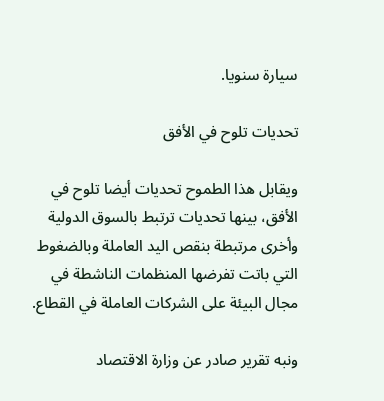سيارة سنويا.

تحديات تلوح في الأفق

ويقابل هذا الطموح تحديات أيضا تلوح في الأفق، بينها تحديات ترتبط بالسوق الدولية وأخرى مرتبطة بنقص اليد العاملة وبالضغوط التي باتت تفرضها المنظمات الناشطة في مجال البيئة على الشركات العاملة في القطاع.

ونبه تقرير صادر عن وزارة الاقتصاد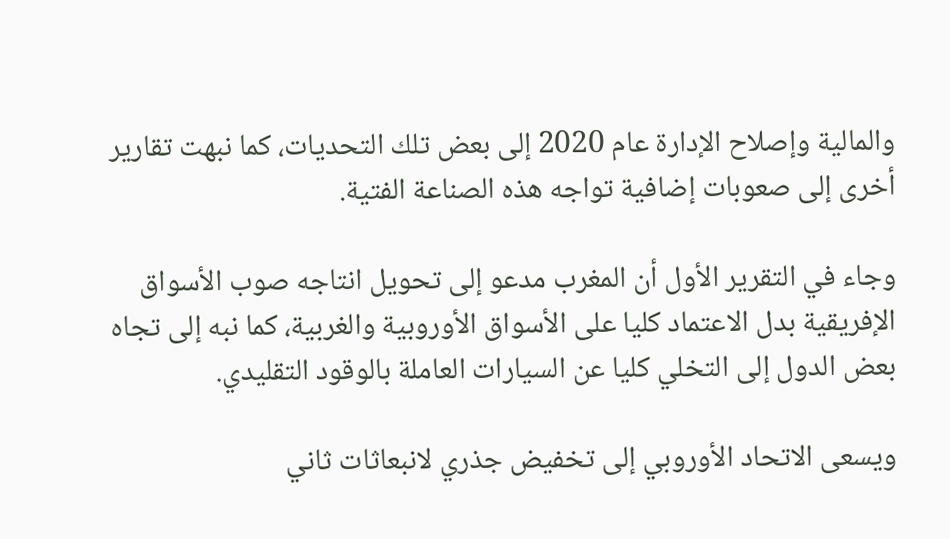والمالية وإصلاح الإدارة عام 2020 إلى بعض تلك التحديات، كما نبهت تقارير أخرى إلى صعوبات إضافية تواجه هذه الصناعة الفتية.

وجاء في التقرير الأول أن المغرب مدعو إلى تحويل انتاجه صوب الأسواق الإفريقية بدل الاعتماد كليا على الأسواق الأوروبية والغربية، كما نبه إلى تجاه بعض الدول إلى التخلي كليا عن السيارات العاملة بالوقود التقليدي.

ويسعى الاتحاد الأوروبي إلى تخفيض جذري لانبعاثات ثاني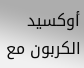أوكسيد الكربون مع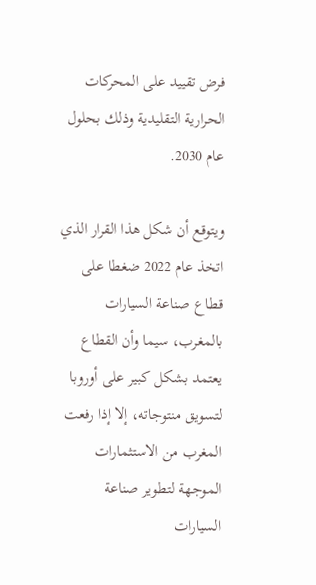فرض تقييد على المحركات الحرارية التقليدية وذلك بحلول عام 2030.

ويتوقع أن شكل هذا القرار الذي اتخذ عام 2022 ضغطا على قطاع صناعة السيارات بالمغرب، سيما وأن القطاع يعتمد بشكل كبير على أوروبا لتسويق منتوجاته، إلا إذا رفعت المغرب من الاستثمارات الموجهة لتطوير صناعة السيارات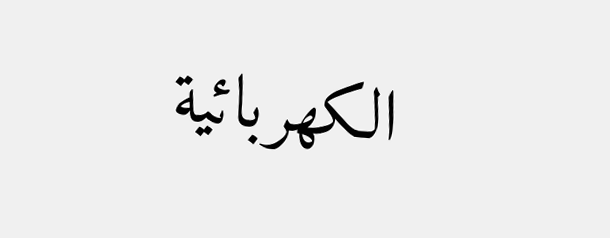الكهربائية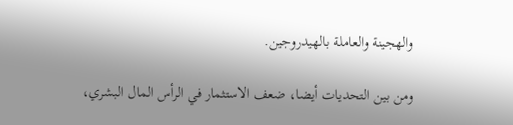والهجينة والعاملة بالهيدروجين.

ومن بين التحديات أيضا، ضعف الاستثمار في الرأس المال البشري،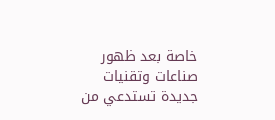خاصة بعد ظهور صناعات وتقنيات جديدة تستدعي من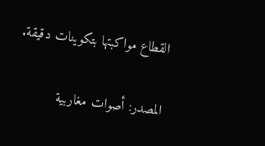القطاع مواكبتها بتكوينات دقيقة.

المصدر: أصوات مغاربية